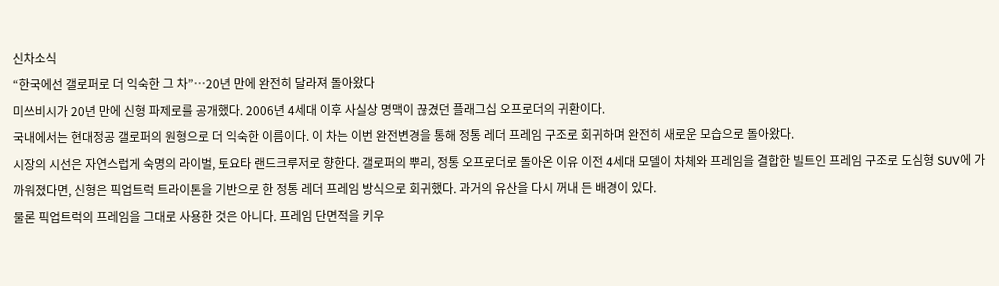신차소식
“한국에선 갤로퍼로 더 익숙한 그 차”…20년 만에 완전히 달라져 돌아왔다
미쓰비시가 20년 만에 신형 파제로를 공개했다. 2006년 4세대 이후 사실상 명맥이 끊겼던 플래그십 오프로더의 귀환이다.
국내에서는 현대정공 갤로퍼의 원형으로 더 익숙한 이름이다. 이 차는 이번 완전변경을 통해 정통 레더 프레임 구조로 회귀하며 완전히 새로운 모습으로 돌아왔다.
시장의 시선은 자연스럽게 숙명의 라이벌, 토요타 랜드크루저로 향한다. 갤로퍼의 뿌리, 정통 오프로더로 돌아온 이유 이전 4세대 모델이 차체와 프레임을 결합한 빌트인 프레임 구조로 도심형 SUV에 가까워졌다면, 신형은 픽업트럭 트라이톤을 기반으로 한 정통 레더 프레임 방식으로 회귀했다. 과거의 유산을 다시 꺼내 든 배경이 있다.
물론 픽업트럭의 프레임을 그대로 사용한 것은 아니다. 프레임 단면적을 키우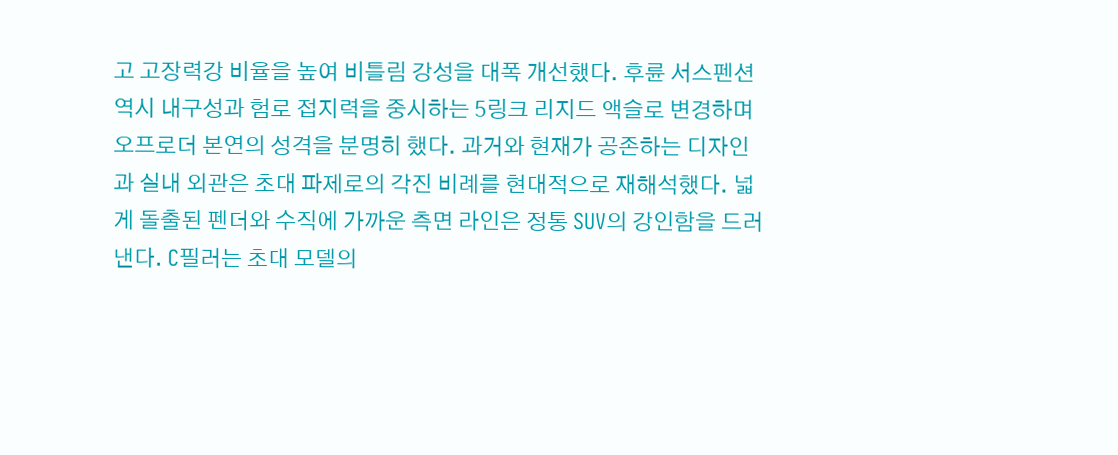고 고장력강 비율을 높여 비틀림 강성을 대폭 개선했다. 후륜 서스펜션 역시 내구성과 험로 접지력을 중시하는 5링크 리지드 액슬로 변경하며 오프로더 본연의 성격을 분명히 했다. 과거와 현재가 공존하는 디자인과 실내 외관은 초대 파제로의 각진 비례를 현대적으로 재해석했다. 넓게 돌출된 펜더와 수직에 가까운 측면 라인은 정통 SUV의 강인함을 드러낸다. C필러는 초대 모델의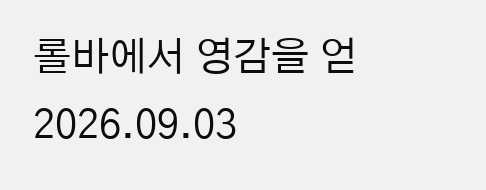롤바에서 영감을 얻
2026.09.03